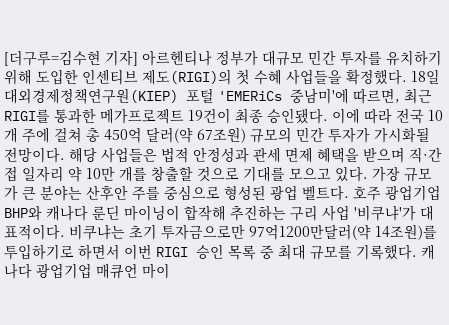[더구루=김수현 기자] 아르헨티나 정부가 대규모 민간 투자를 유치하기 위해 도입한 인센티브 제도(RIGI)의 첫 수혜 사업들을 확정했다. 18일 대외경제정책연구원(KIEP) 포털 'EMERiCs 중남미'에 따르면, 최근 RIGI를 통과한 메가프로젝트 19건이 최종 승인됐다. 이에 따라 전국 10개 주에 걸쳐 총 450억 달러(약 67조원) 규모의 민간 투자가 가시화될 전망이다. 해당 사업들은 법적 안정성과 관세 면제 혜택을 받으며 직·간접 일자리 약 10만 개를 창출할 것으로 기대를 모으고 있다. 가장 규모가 큰 분야는 산후안 주를 중심으로 형성된 광업 벨트다. 호주 광업기업 BHP와 캐나다 룬딘 마이닝이 합작해 추진하는 구리 사업 '비쿠냐'가 대표적이다. 비쿠냐는 초기 투자금으로만 97억1200만달러(약 14조원)를 투입하기로 하면서 이번 RIGI 승인 목록 중 최대 규모를 기록했다. 캐나다 광업기업 매큐언 마이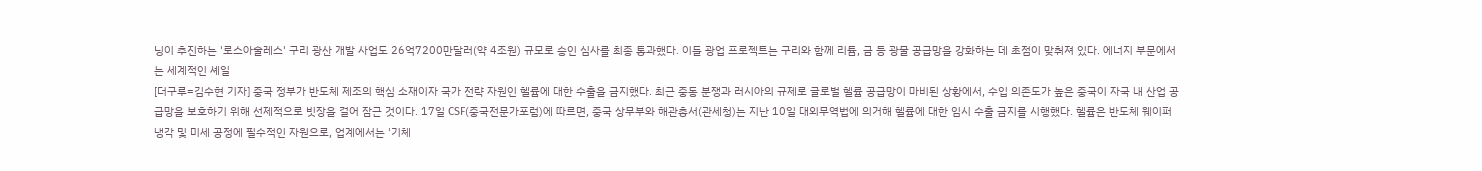닝이 추진하는 '로스아술레스' 구리 광산 개발 사업도 26억7200만달러(약 4조원) 규모로 승인 심사를 최종 통과했다. 이들 광업 프로젝트는 구리와 함께 리튬, 금 등 광물 공급망을 강화하는 데 초점이 맞춰져 있다. 에너지 부문에서는 세계적인 셰일
[더구루=김수현 기자] 중국 정부가 반도체 제조의 핵심 소재이자 국가 전략 자원인 헬륨에 대한 수출을 금지했다. 최근 중동 분쟁과 러시아의 규제로 글로벌 헬륨 공급망이 마비된 상황에서, 수입 의존도가 높은 중국이 자국 내 산업 공급망을 보호하기 위해 선제적으로 빗장을 걸어 잠근 것이다. 17일 CSF(중국전문가포럼)에 따르면, 중국 상무부와 해관총서(관세청)는 지난 10일 대외무역법에 의거해 헬륨에 대한 임시 수출 금지를 시행했다. 헬륨은 반도체 웨이퍼 냉각 및 미세 공정에 필수적인 자원으로, 업계에서는 '기체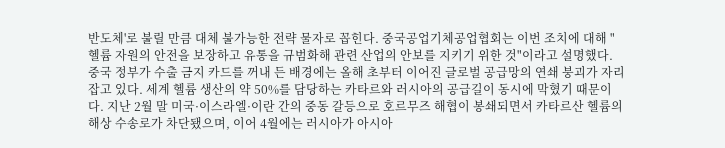반도체'로 불릴 만큼 대체 불가능한 전략 물자로 꼽힌다. 중국공업기체공업협회는 이번 조치에 대해 "헬륨 자원의 안전을 보장하고 유통을 규범화해 관련 산업의 안보를 지키기 위한 것"이라고 설명했다. 중국 정부가 수출 금지 카드를 꺼내 든 배경에는 올해 초부터 이어진 글로벌 공급망의 연쇄 붕괴가 자리 잡고 있다. 세계 헬륨 생산의 약 50%를 담당하는 카타르와 러시아의 공급길이 동시에 막혔기 때문이다. 지난 2월 말 미국·이스라엘·이란 간의 중동 갈등으로 호르무즈 해협이 봉쇄되면서 카타르산 헬륨의 해상 수송로가 차단됐으며, 이어 4월에는 러시아가 아시아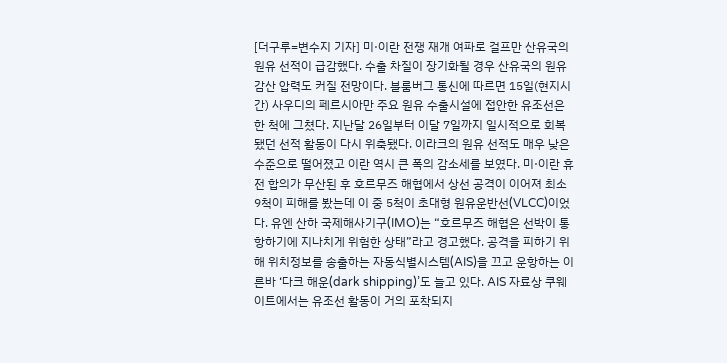[더구루=변수지 기자] 미·이란 전쟁 재개 여파로 걸프만 산유국의 원유 선적이 급감했다. 수출 차질이 장기화될 경우 산유국의 원유 감산 압력도 커질 전망이다. 블룸버그 통신에 따르면 15일(현지시간) 사우디의 페르시아만 주요 원유 수출시설에 접안한 유조선은 한 척에 그쳤다. 지난달 26일부터 이달 7일까지 일시적으로 회복됐던 선적 활동이 다시 위축됐다. 이라크의 원유 선적도 매우 낮은 수준으로 떨어졌고 이란 역시 큰 폭의 감소세를 보였다. 미·이란 휴전 합의가 무산된 후 호르무즈 해협에서 상선 공격이 이어져 최소 9척이 피해를 봤는데 이 중 5척이 초대형 원유운반선(VLCC)이었다. 유엔 산하 국제해사기구(IMO)는 “호르무즈 해협은 선박이 통항하기에 지나치게 위험한 상태”라고 경고했다. 공격을 피하기 위해 위치정보를 송출하는 자동식별시스템(AIS)을 끄고 운항하는 이른바 ‘다크 해운(dark shipping)’도 늘고 있다. AIS 자료상 쿠웨이트에서는 유조선 활동이 거의 포착되지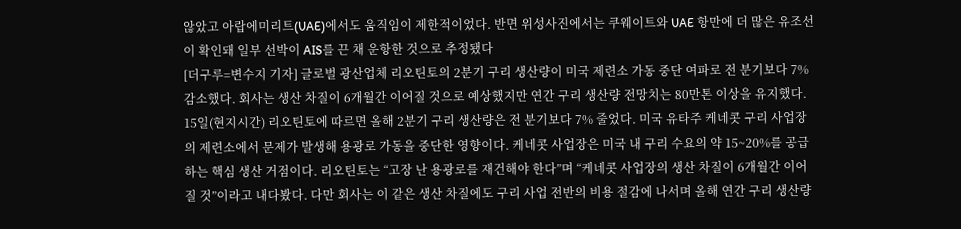않았고 아랍에미리트(UAE)에서도 움직임이 제한적이었다. 반면 위성사진에서는 쿠웨이트와 UAE 항만에 더 많은 유조선이 확인돼 일부 선박이 AIS를 끈 채 운항한 것으로 추정됐다
[더구루=변수지 기자] 글로벌 광산업체 리오틴토의 2분기 구리 생산량이 미국 제련소 가동 중단 여파로 전 분기보다 7% 감소했다. 회사는 생산 차질이 6개월간 이어질 것으로 예상했지만 연간 구리 생산량 전망치는 80만톤 이상을 유지했다. 15일(현지시간) 리오틴토에 따르면 올해 2분기 구리 생산량은 전 분기보다 7% 줄었다. 미국 유타주 케네콧 구리 사업장의 제련소에서 문제가 발생해 용광로 가동을 중단한 영향이다. 케네콧 사업장은 미국 내 구리 수요의 약 15~20%를 공급하는 핵심 생산 거점이다. 리오틴토는 “고장 난 용광로를 재건해야 한다”며 “케네콧 사업장의 생산 차질이 6개월간 이어질 것”이라고 내다봤다. 다만 회사는 이 같은 생산 차질에도 구리 사업 전반의 비용 절감에 나서며 올해 연간 구리 생산량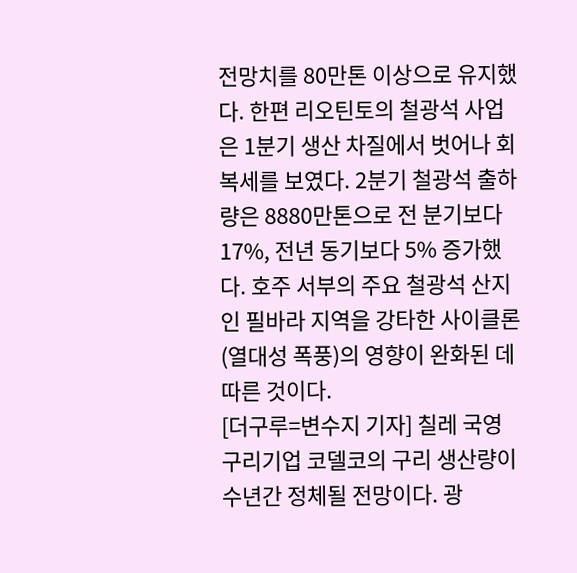전망치를 80만톤 이상으로 유지했다. 한편 리오틴토의 철광석 사업은 1분기 생산 차질에서 벗어나 회복세를 보였다. 2분기 철광석 출하량은 8880만톤으로 전 분기보다 17%, 전년 동기보다 5% 증가했다. 호주 서부의 주요 철광석 산지인 필바라 지역을 강타한 사이클론(열대성 폭풍)의 영향이 완화된 데 따른 것이다.
[더구루=변수지 기자] 칠레 국영 구리기업 코델코의 구리 생산량이 수년간 정체될 전망이다. 광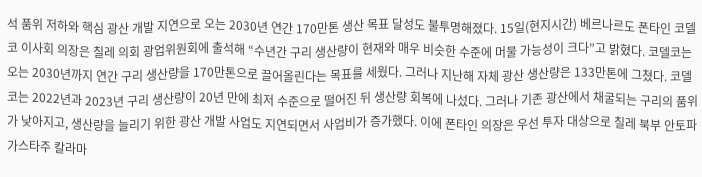석 품위 저하와 핵심 광산 개발 지연으로 오는 2030년 연간 170만톤 생산 목표 달성도 불투명해졌다. 15일(현지시간) 베르나르도 폰타인 코델코 이사회 의장은 칠레 의회 광업위원회에 출석해 “수년간 구리 생산량이 현재와 매우 비슷한 수준에 머물 가능성이 크다”고 밝혔다. 코델코는 오는 2030년까지 연간 구리 생산량을 170만톤으로 끌어올린다는 목표를 세웠다. 그러나 지난해 자체 광산 생산량은 133만톤에 그쳤다. 코델코는 2022년과 2023년 구리 생산량이 20년 만에 최저 수준으로 떨어진 뒤 생산량 회복에 나섰다. 그러나 기존 광산에서 채굴되는 구리의 품위가 낮아지고, 생산량을 늘리기 위한 광산 개발 사업도 지연되면서 사업비가 증가했다. 이에 폰타인 의장은 우선 투자 대상으로 칠레 북부 안토파가스타주 칼라마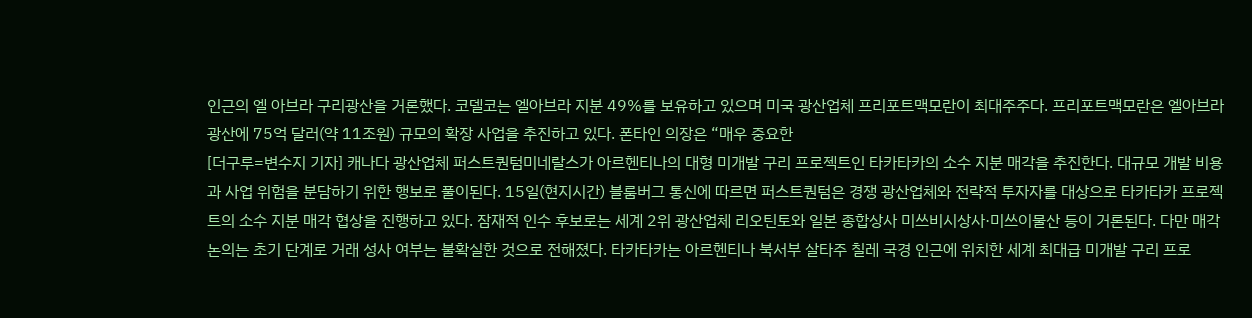인근의 엘 아브라 구리광산을 거론했다. 코델코는 엘아브라 지분 49%를 보유하고 있으며 미국 광산업체 프리포트맥모란이 최대주주다. 프리포트맥모란은 엘아브라 광산에 75억 달러(약 11조원) 규모의 확장 사업을 추진하고 있다. 폰타인 의장은 “매우 중요한
[더구루=변수지 기자] 캐나다 광산업체 퍼스트퀀텀미네랄스가 아르헨티나의 대형 미개발 구리 프로젝트인 타카타카의 소수 지분 매각을 추진한다. 대규모 개발 비용과 사업 위험을 분담하기 위한 행보로 풀이된다. 15일(현지시간) 블룸버그 통신에 따르면 퍼스트퀀텀은 경쟁 광산업체와 전략적 투자자를 대상으로 타카타카 프로젝트의 소수 지분 매각 협상을 진행하고 있다. 잠재적 인수 후보로는 세계 2위 광산업체 리오틴토와 일본 종합상사 미쓰비시상사·미쓰이물산 등이 거론된다. 다만 매각 논의는 초기 단계로 거래 성사 여부는 불확실한 것으로 전해졌다. 타카타카는 아르헨티나 북서부 살타주 칠레 국경 인근에 위치한 세계 최대급 미개발 구리 프로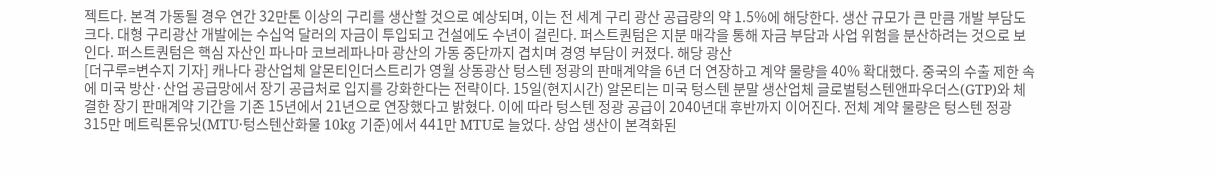젝트다. 본격 가동될 경우 연간 32만톤 이상의 구리를 생산할 것으로 예상되며, 이는 전 세계 구리 광산 공급량의 약 1.5%에 해당한다. 생산 규모가 큰 만큼 개발 부담도 크다. 대형 구리광산 개발에는 수십억 달러의 자금이 투입되고 건설에도 수년이 걸린다. 퍼스트퀀텀은 지분 매각을 통해 자금 부담과 사업 위험을 분산하려는 것으로 보인다. 퍼스트퀀텀은 핵심 자산인 파나마 코브레파나마 광산의 가동 중단까지 겹치며 경영 부담이 커졌다. 해당 광산
[더구루=변수지 기자] 캐나다 광산업체 알몬티인더스트리가 영월 상동광산 텅스텐 정광의 판매계약을 6년 더 연장하고 계약 물량을 40% 확대했다. 중국의 수출 제한 속에 미국 방산·산업 공급망에서 장기 공급처로 입지를 강화한다는 전략이다. 15일(현지시간) 알몬티는 미국 텅스텐 분말 생산업체 글로벌텅스텐앤파우더스(GTP)와 체결한 장기 판매계약 기간을 기존 15년에서 21년으로 연장했다고 밝혔다. 이에 따라 텅스텐 정광 공급이 2040년대 후반까지 이어진다. 전체 계약 물량은 텅스텐 정광 315만 메트릭톤유닛(MTU·텅스텐산화물 10kg 기준)에서 441만 MTU로 늘었다. 상업 생산이 본격화된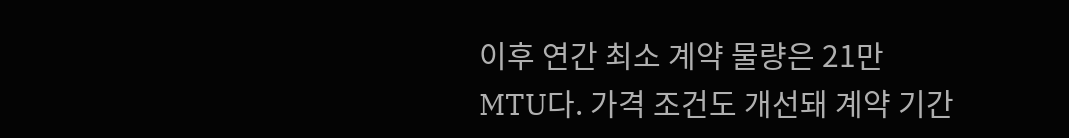이후 연간 최소 계약 물량은 21만 MTU다. 가격 조건도 개선돼 계약 기간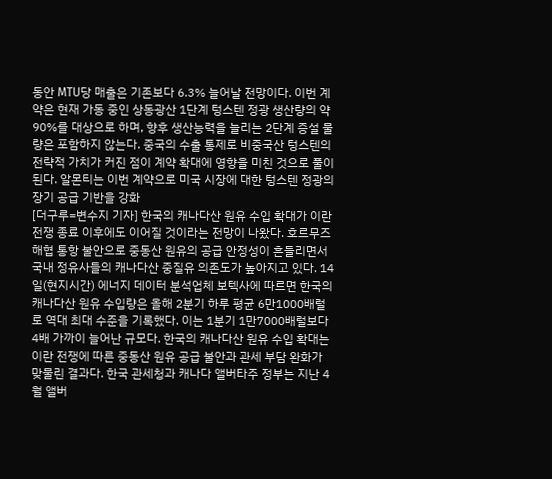동안 MTU당 매출은 기존보다 6.3% 늘어날 전망이다. 이번 계약은 현재 가동 중인 상동광산 1단계 텅스텐 정광 생산량의 약 90%를 대상으로 하며, 향후 생산능력을 늘리는 2단계 증설 물량은 포함하지 않는다. 중국의 수출 통제로 비중국산 텅스텐의 전략적 가치가 커진 점이 계약 확대에 영향을 미친 것으로 풀이된다. 알몬티는 이번 계약으로 미국 시장에 대한 텅스텐 정광의 장기 공급 기반을 강화
[더구루=변수지 기자] 한국의 캐나다산 원유 수입 확대가 이란 전쟁 종료 이후에도 이어질 것이라는 전망이 나왔다. 호르무즈 해협 통항 불안으로 중동산 원유의 공급 안정성이 흔들리면서 국내 정유사들의 캐나다산 중질유 의존도가 높아지고 있다. 14일(현지시간) 에너지 데이터 분석업체 보텍사에 따르면 한국의 캐나다산 원유 수입량은 올해 2분기 하루 평균 6만1000배럴로 역대 최대 수준을 기록했다. 이는 1분기 1만7000배럴보다 4배 가까이 늘어난 규모다. 한국의 캐나다산 원유 수입 확대는 이란 전쟁에 따른 중동산 원유 공급 불안과 관세 부담 완화가 맞물린 결과다. 한국 관세청과 캐나다 앨버타주 정부는 지난 4월 앨버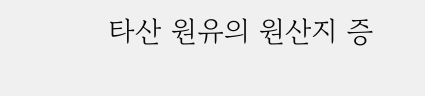타산 원유의 원산지 증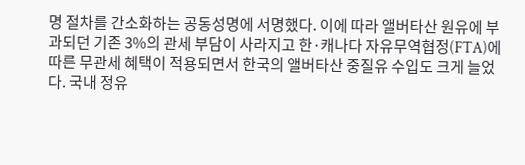명 절차를 간소화하는 공동성명에 서명했다. 이에 따라 앨버타산 원유에 부과되던 기존 3%의 관세 부담이 사라지고 한·캐나다 자유무역협정(FTA)에 따른 무관세 혜택이 적용되면서 한국의 앨버타산 중질유 수입도 크게 늘었다. 국내 정유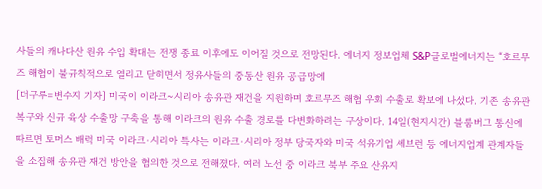사들의 캐나다산 원유 수입 확대는 전쟁 종료 이후에도 이어질 것으로 전망된다. 에너지 정보업체 S&P글로벌에너지는 “호르무즈 해협이 불규칙적으로 열리고 닫히면서 정유사들의 중동산 원유 공급망에
[더구루=변수지 기자] 미국이 이라크~시리아 송유관 재건을 지원하며 호르무즈 해협 우회 수출로 확보에 나섰다. 기존 송유관 복구와 신규 육상 수출망 구축을 통해 이라크의 원유 수출 경로를 다변화하려는 구상이다. 14일(현지시간) 블룸버그 통신에 따르면 토머스 배럭 미국 이라크·시리아 특사는 이라크·시리아 정부 당국자와 미국 석유기업 셰브런 등 에너지업계 관계자들을 소집해 송유관 재건 방안을 협의한 것으로 전해졌다. 여러 노선 중 이라크 북부 주요 산유지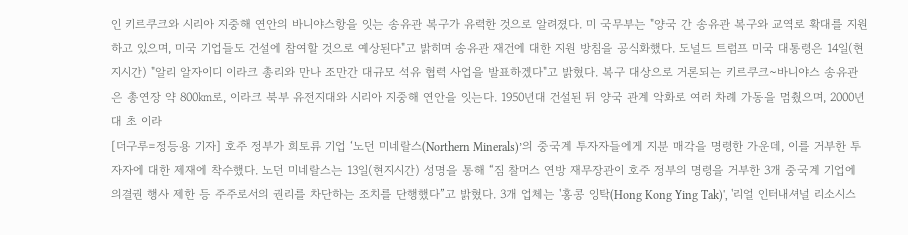인 키르쿠크와 시리아 지중해 연안의 바니야스항을 잇는 송유관 복구가 유력한 것으로 알려졌다. 미 국무부는 "양국 간 송유관 복구와 교역로 확대를 지원하고 있으며, 미국 기업들도 건설에 참여할 것으로 예상된다"고 밝히며 송유관 재건에 대한 지원 방침을 공식화했다. 도널드 트럼프 미국 대통령은 14일(현지시간) "알리 알자이디 이라크 총리와 만나 조만간 대규모 석유 협력 사업을 발표하겠다"고 밝혔다. 복구 대상으로 거론되는 키르쿠크~바니야스 송유관은 총연장 약 800㎞로, 이라크 북부 유전지대와 시리아 지중해 연안을 잇는다. 1950년대 건설된 뒤 양국 관계 악화로 여러 차례 가동을 멈췄으며, 2000년대 초 이라
[더구루=정등용 기자] 호주 정부가 희토류 기업 ‘노던 미네랄스(Northern Minerals)’의 중국계 투자자들에게 지분 매각을 명령한 가운데, 이를 거부한 투자자에 대한 제재에 착수했다. 노던 미네랄스는 13일(현지시간) 성명을 통해 “짐 찰머스 연방 재무장관이 호주 정부의 명령을 거부한 3개 중국계 기업에 의결권 행사 제한 등 주주로서의 권리를 차단하는 조치를 단행했다”고 밝혔다. 3개 업체는 '홍콩 잉탁(Hong Kong Ying Tak)', '리얼 인터내셔널 리소시스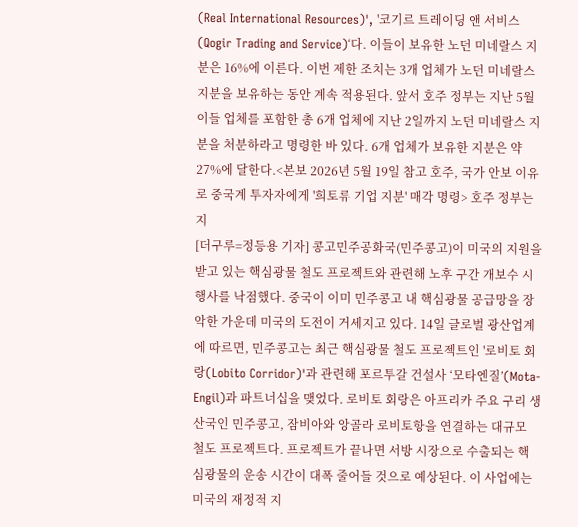(Real International Resources)', '코기르 트레이딩 앤 서비스(Qogir Trading and Service)‘다. 이들이 보유한 노던 미네랄스 지분은 16%에 이른다. 이번 제한 조치는 3개 업체가 노던 미네랄스 지분을 보유하는 동안 계속 적용된다. 앞서 호주 정부는 지난 5월 이들 업체를 포함한 총 6개 업체에 지난 2일까지 노던 미네랄스 지분을 처분하라고 명령한 바 있다. 6개 업체가 보유한 지분은 약 27%에 달한다.<본보 2026년 5월 19일 참고 호주, 국가 안보 이유로 중국계 투자자에게 '희토류 기업 지분' 매각 명령> 호주 정부는 지
[더구루=정등용 기자] 콩고민주공화국(민주콩고)이 미국의 지원을 받고 있는 핵심광물 철도 프로젝트와 관련해 노후 구간 개보수 시행사를 낙점했다. 중국이 이미 민주콩고 내 핵심광물 공급망을 장악한 가운데 미국의 도전이 거세지고 있다. 14일 글로벌 광산업계에 따르면, 민주콩고는 최근 핵심광물 철도 프로젝트인 '로비토 회랑(Lobito Corridor)'과 관련해 포르투갈 건설사 ‘모타엔질’(Mota-Engil)과 파트너십을 맺었다. 로비토 회랑은 아프리카 주요 구리 생산국인 민주콩고, 잠비아와 앙골라 로비토항을 연결하는 대규모 철도 프로젝트다. 프로젝트가 끝나면 서방 시장으로 수출되는 핵심광물의 운송 시간이 대폭 줄어들 것으로 예상된다. 이 사업에는 미국의 재정적 지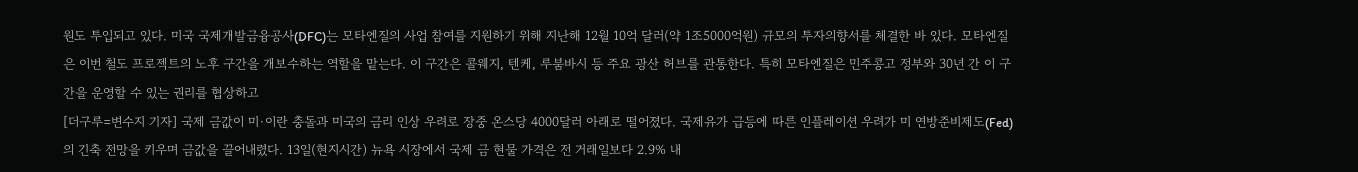원도 투입되고 있다. 미국 국제개발금융공사(DFC)는 모타엔질의 사업 참여를 지원하기 위해 지난해 12월 10억 달러(약 1조5000억원) 규모의 투자의향서를 체결한 바 있다. 모타엔질은 이번 철도 프로젝트의 노후 구간을 개보수하는 역할을 맡는다. 이 구간은 콜웨지, 텐케, 루붐바시 등 주요 광산 허브를 관통한다. 특히 모타엔질은 민주콩고 정부와 30년 간 이 구간을 운영할 수 있는 권리를 협상하고
[더구루=변수지 기자] 국제 금값이 미·이란 충돌과 미국의 금리 인상 우려로 장중 온스당 4000달러 아래로 떨어졌다. 국제유가 급등에 따른 인플레이션 우려가 미 연방준비제도(Fed)의 긴축 전망을 키우며 금값을 끌어내렸다. 13일(현지시간) 뉴욕 시장에서 국제 금 현물 가격은 전 거래일보다 2.9% 내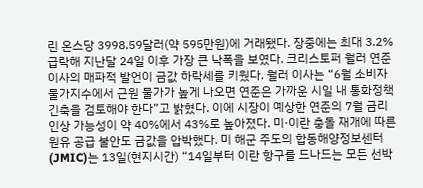린 온스당 3998.59달러(약 595만원)에 거래됐다. 장중에는 최대 3.2% 급락해 지난달 24일 이후 가장 큰 낙폭을 보였다. 크리스토퍼 월러 연준 이사의 매파적 발언이 금값 하락세를 키웠다. 월러 이사는 “6월 소비자물가지수에서 근원 물가가 높게 나오면 연준은 가까운 시일 내 통화정책 긴축을 검토해야 한다”고 밝혔다. 이에 시장이 예상한 연준의 7월 금리 인상 가능성이 약 40%에서 43%로 높아졌다. 미·이란 충돌 재개에 따른 원유 공급 불안도 금값을 압박했다. 미 해군 주도의 합동해양정보센터(JMIC)는 13일(현지시간) “14일부터 이란 항구를 드나드는 모든 선박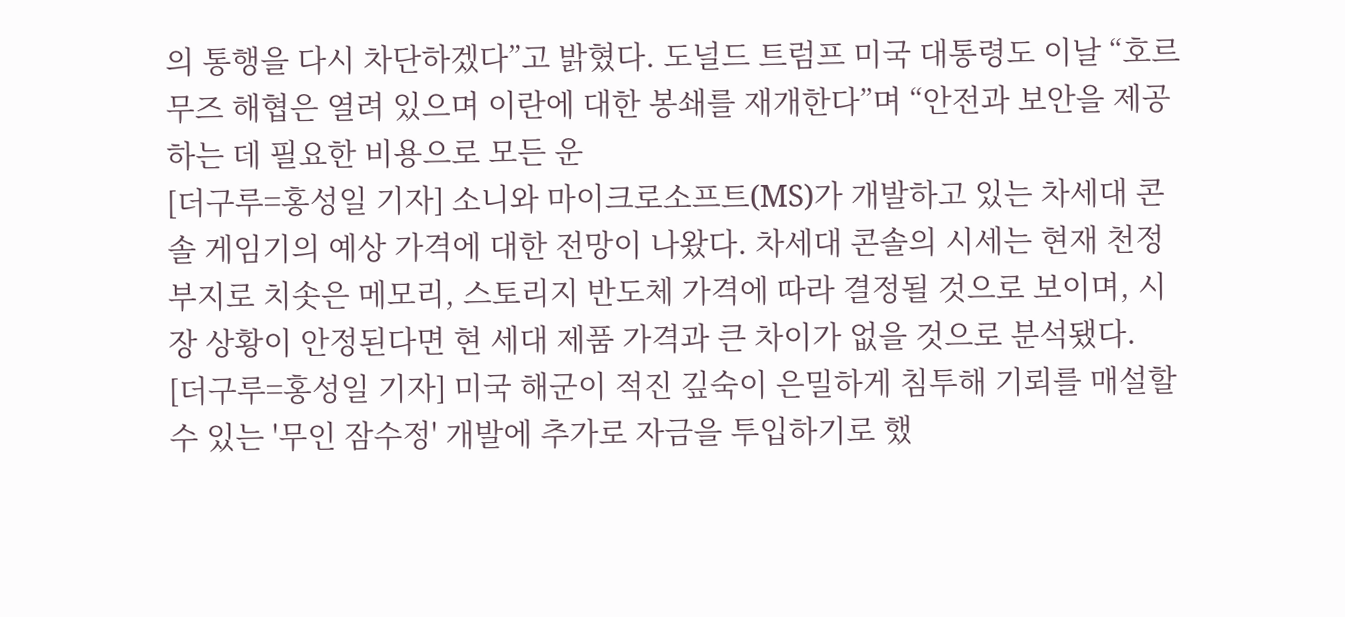의 통행을 다시 차단하겠다”고 밝혔다. 도널드 트럼프 미국 대통령도 이날 “호르무즈 해협은 열려 있으며 이란에 대한 봉쇄를 재개한다”며 “안전과 보안을 제공하는 데 필요한 비용으로 모든 운
[더구루=홍성일 기자] 소니와 마이크로소프트(MS)가 개발하고 있는 차세대 콘솔 게임기의 예상 가격에 대한 전망이 나왔다. 차세대 콘솔의 시세는 현재 천정부지로 치솟은 메모리, 스토리지 반도체 가격에 따라 결정될 것으로 보이며, 시장 상황이 안정된다면 현 세대 제품 가격과 큰 차이가 없을 것으로 분석됐다.
[더구루=홍성일 기자] 미국 해군이 적진 깊숙이 은밀하게 침투해 기뢰를 매설할 수 있는 '무인 잠수정' 개발에 추가로 자금을 투입하기로 했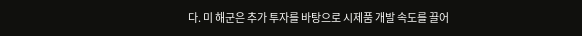다. 미 해군은 추가 투자를 바탕으로 시제품 개발 속도를 끌어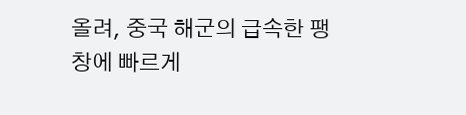올려, 중국 해군의 급속한 팽창에 빠르게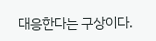대응한다는 구상이다.